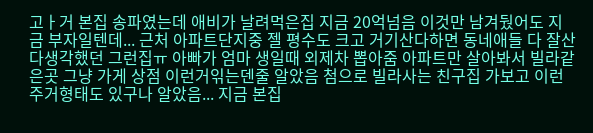고ㅏ거 본집 송파였는데 애비가 날려먹은집 지금 20억넘음 이것만 남겨뒀어도 지금 부자일텐데... 근처 아파트단지중 젤 평수도 크고 거기산다하면 동네애들 다 잘산다생각했던 그런집ㅠ 아빠가 엄마 생일때 외제차 뽑아줌 아파트만 살아봐서 빌라같은곳 그냥 가게 상점 이런거읶는덴줄 알았음 첨으로 빌라사는 친구집 가보고 이런 주거형태도 있구나 알았음... 지금 본집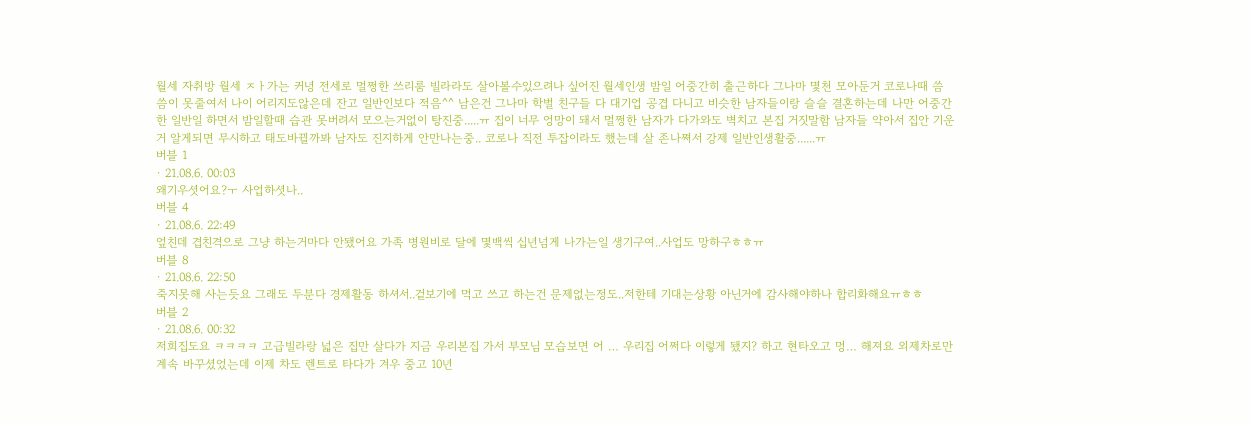월세 자취방 월세 ㅈㅏ가는 커녕 전세로 멀쩡한 쓰리룸 빌라라도 살아볼수있으려나 싶어진 월세인생 밤일 어중간히 출근하다 그나마 몇천 모아둔거 코로나때 씀씀이 못줄여서 나이 어리지도않은데 잔고 일반인보다 적음^^ 남은건 그나마 학벌 친구들 다 대기업 공겹 다니고 비슷한 남자들이랑 슬슬 결혼하는데 나만 어중간한 일반일 하면서 밤일할때 습관 못버려서 모으는거없이 탕진중.....ㅠ 집이 너무 엉망이 돼서 멀쩡한 남자가 다가와도 벽치고 본집 거짓말함 남자들 약아서 집안 기운거 알게되면 무시하고 태도바뀔까봐 남자도 진지하게 안만나는중.. 코로나 직전 투잡이라도 했는데 살 존나쪄서 강제 일반인생활중......ㅠ
버블 1
· 21.08.6. 00:03
왜기우셧어요?ㅜ 사업하셧나..
버블 4
· 21.08.6. 22:49
엎친데 겹친격으로 그냥 하는거마다 안됐어요 가족 병원비로 달에 몇백씩 십년넘게 나가는일 생기구여..사업도 망하구ㅎㅎㅠ
버블 8
· 21.08.6. 22:50
죽지못해 사는듯요 그래도 두분다 경제활동 하셔서..겉보기에 먹고 쓰고 하는건 문제없는정도..저한테 기대는상황 아닌거에 감사해야하나 합리화해요ㅠㅎㅎ
버블 2
· 21.08.6. 00:32
저희집도요 ㅋㅋㅋㅋ 고급빌라랑 넓은 집만 살다가 지금 우리본집 가서 부모님 모습보면 어 … 우리집 어쩌다 이렇게 됐지? 하고 현타오고 멍… 해져요 외제차로만 계속 바꾸셨었는데 이제 차도 렌트로 타다가 겨우 중고 10년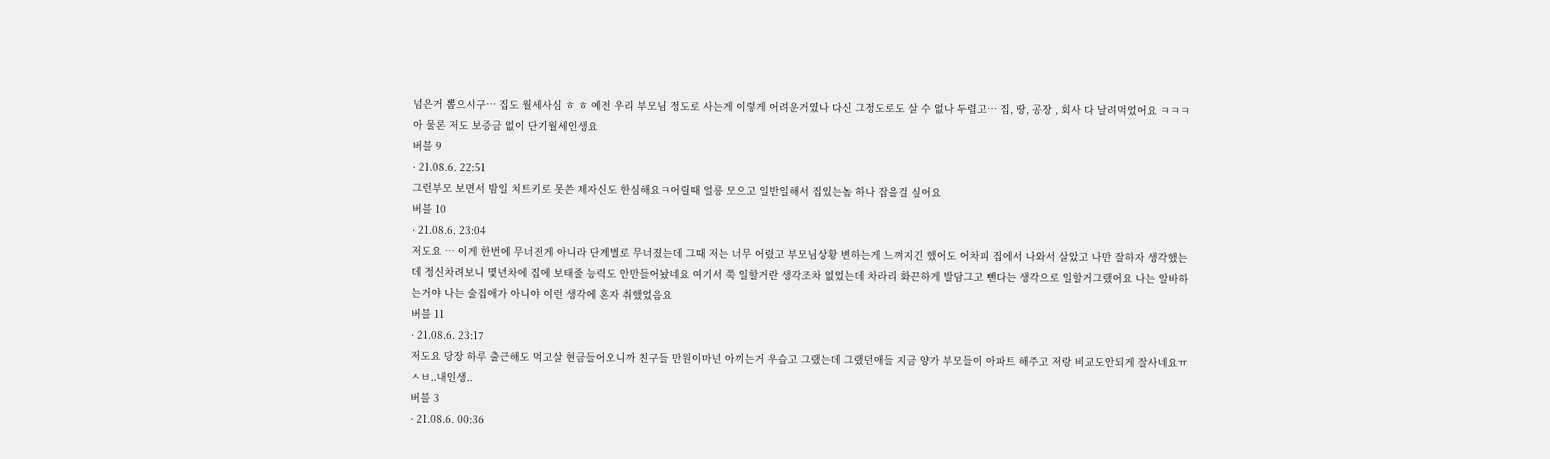넘은거 뽑으시구… 집도 월세사심 ㅎ ㅎ 예전 우리 부모님 정도로 사는게 이렇게 어려운거였나 다신 그정도로도 살 수 없나 두렵고… 집, 땅, 공장 , 회사 다 날려먹었어요 ㅋㅋㅋ 아 물론 저도 보증금 없이 단기월세인생요
버블 9
· 21.08.6. 22:51
그런부모 보면서 밤일 치트키로 못쓴 제자신도 한심해요ㅋ어릴때 얼릉 모으고 일반일해서 집있는놈 하나 잡을걸 싶어요
버블 10
· 21.08.6. 23:04
저도요 … 이게 한번에 무너진게 아니라 단계별로 무너졌는데 그때 저는 너무 어렸고 부모님상황 변하는게 느껴지긴 했어도 어차피 집에서 나와서 살았고 나만 잘하자 생각했는데 정신차려보니 몇년차에 집에 보태줄 능력도 안만들어놨네요 여기서 쭉 일할거란 생각조차 없었는데 차라리 화끈하게 발담그고 뺀다는 생각으로 일할거그랬어요 나는 알바하는거야 나는 술집애가 아니야 이런 생각에 혼자 취했었음요
버블 11
· 21.08.6. 23:17
저도요 당장 하루 출근해도 먹고살 현금들어오니까 친구들 만원이마넌 아끼는거 우습고 그랬는데 그랬던애들 지금 양가 부모들이 아파트 해주고 저랑 비교도안되게 잘사네요ㅠㅅㅂ..내인생..
버블 3
· 21.08.6. 00:36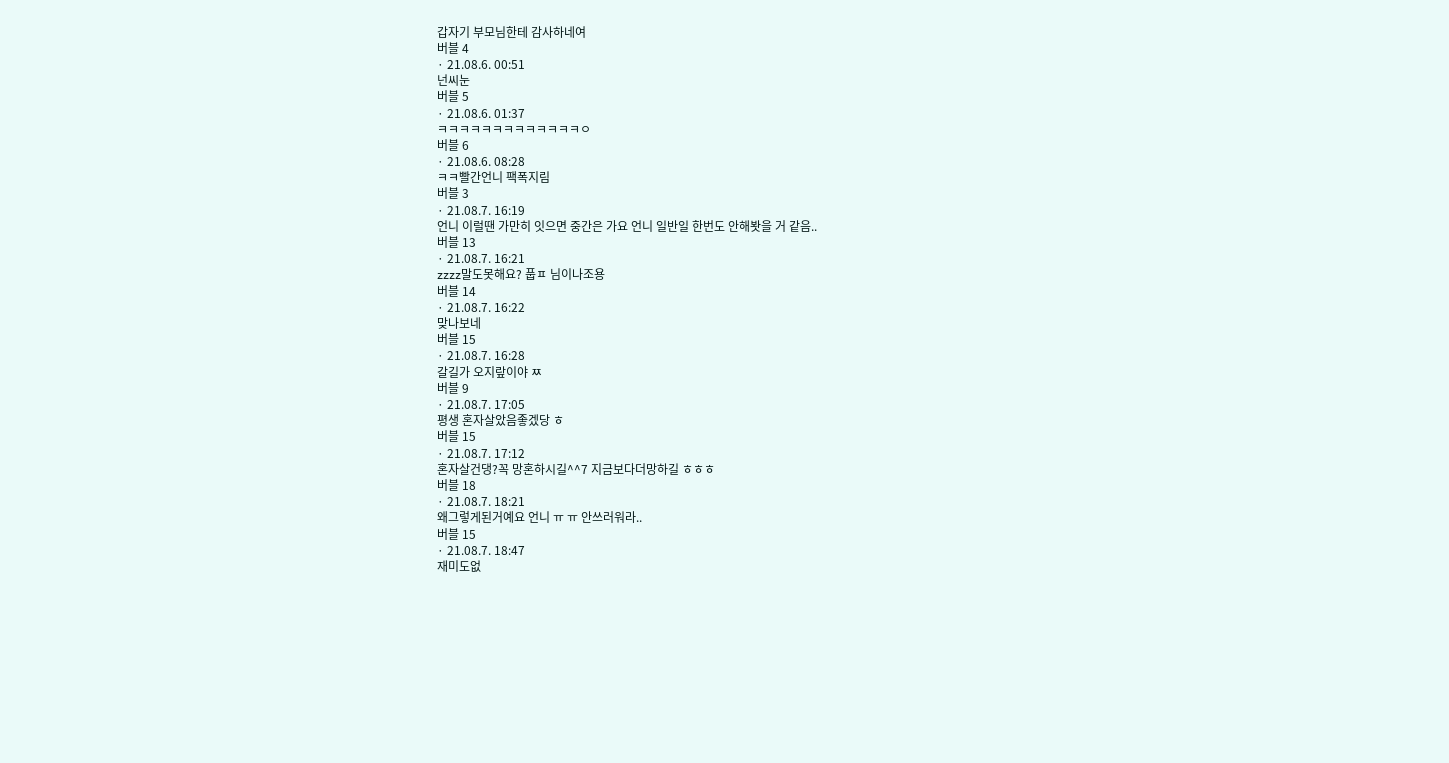갑자기 부모님한테 감사하네여
버블 4
· 21.08.6. 00:51
넌씨눈
버블 5
· 21.08.6. 01:37
ㅋㅋㅋㅋㅋㅋㅋㅋㅋㅋㅋㅋㅋㅇ
버블 6
· 21.08.6. 08:28
ㅋㅋ빨간언니 팩폭지림
버블 3
· 21.08.7. 16:19
언니 이럴땐 가만히 잇으면 중간은 가요 언니 일반일 한번도 안해봣을 거 같음..
버블 13
· 21.08.7. 16:21
zzzz말도못해요? 풉ㅍ 님이나조용
버블 14
· 21.08.7. 16:22
맞나보네
버블 15
· 21.08.7. 16:28
갈길가 오지랖이야 ㅉ
버블 9
· 21.08.7. 17:05
평생 혼자살았음좋겠당 ㅎ
버블 15
· 21.08.7. 17:12
혼자살건댕?꼭 망혼하시길^^7 지금보다더망하길 ㅎㅎㅎ
버블 18
· 21.08.7. 18:21
왜그렇게된거예요 언니 ㅠ ㅠ 안쓰러워라..
버블 15
· 21.08.7. 18:47
재미도없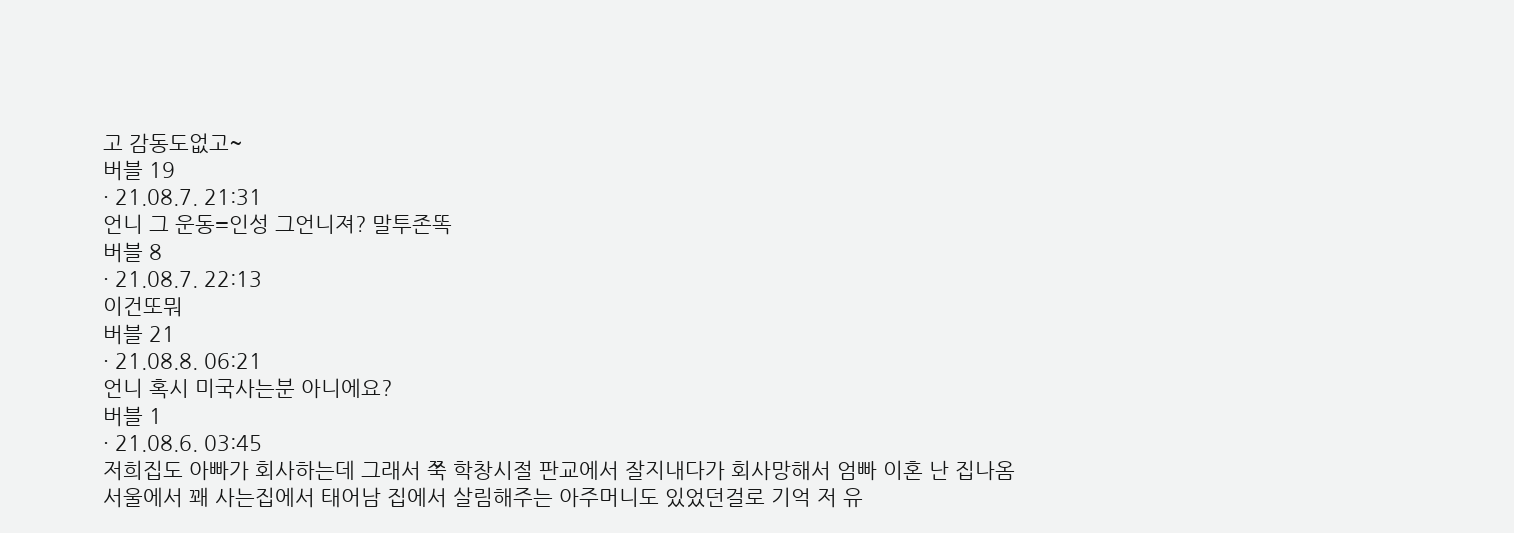고 감동도없고~
버블 19
· 21.08.7. 21:31
언니 그 운동=인성 그언니져? 말투존똑
버블 8
· 21.08.7. 22:13
이건또뭐
버블 21
· 21.08.8. 06:21
언니 혹시 미국사는분 아니에요?
버블 1
· 21.08.6. 03:45
저희집도 아빠가 회사하는데 그래서 쭉 학창시절 판교에서 잘지내다가 회사망해서 엄빠 이혼 난 집나옴
서울에서 꽤 사는집에서 태어남 집에서 살림해주는 아주머니도 있었던걸로 기억 저 유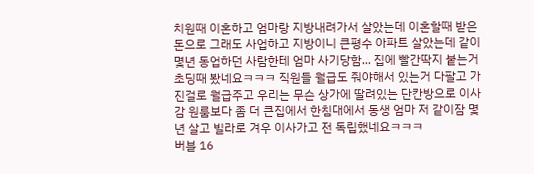치원때 이혼하고 엄마랑 지방내려가서 살았는데 이혼할때 받은 돈으로 그래도 사업하고 지방이니 큰평수 아파트 살았는데 같이 몇년 동업하던 사람한테 엄마 사기당함... 집에 빨간딱지 붙는거 초딩때 봤네요ㅋㅋㅋ 직원들 월급도 줘야해서 있는거 다팔고 가진걸로 월급주고 우리는 무슨 상가에 딸려있는 단칸방으로 이사감 원룸보다 좀 더 큰집에서 한침대에서 동생 엄마 저 같이잠 몇년 살고 빌라로 겨우 이사가고 전 독립했네요ㅋㅋㅋ
버블 16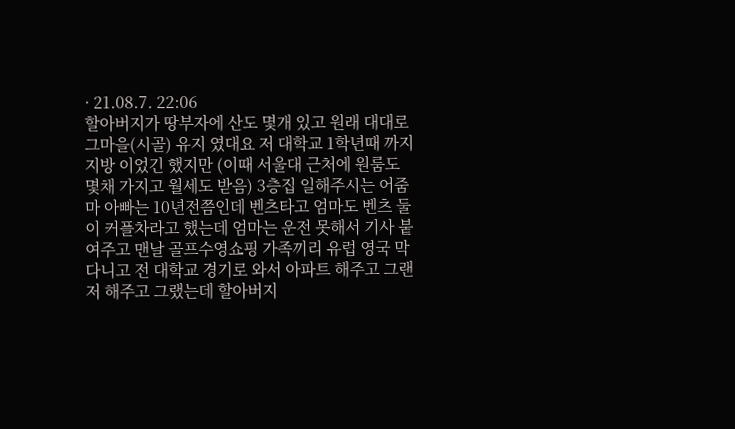· 21.08.7. 22:06
할아버지가 땅부자에 산도 몇개 있고 원래 대대로 그마을(시골) 유지 였대요 저 대학교 1학년때 까지 지방 이었긴 했지만 (이때 서울대 근처에 원룸도 몇채 가지고 월세도 받음) 3층집 일해주시는 어줌마 아빠는 10년전쯤인데 벤츠타고 엄마도 벤츠 둘이 커플차라고 했는데 엄마는 운전 못해서 기사 붙여주고 맨날 골프수영쇼핑 가족끼리 유럽 영국 막다니고 전 대학교 경기로 와서 아파트 해주고 그랜저 해주고 그랬는데 할아버지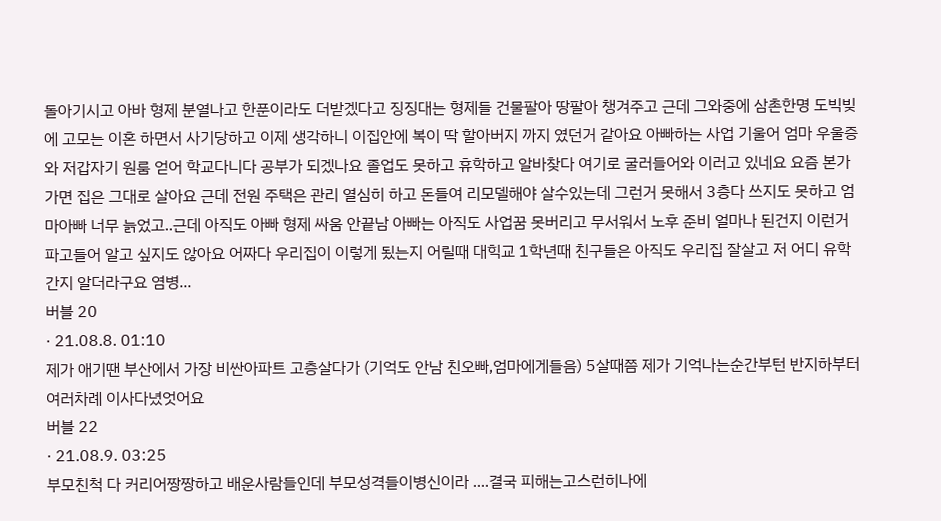돌아기시고 아바 형제 분열나고 한푼이라도 더받겠다고 징징대는 형제들 건물팔아 땅팔아 챙겨주고 근데 그와중에 삼촌한명 도빅빚에 고모는 이혼 하면서 사기당하고 이제 생각하니 이집안에 복이 딱 할아버지 까지 였던거 같아요 아빠하는 사업 기울어 엄마 우울증와 저갑자기 원룸 얻어 학교다니다 공부가 되겠나요 졸업도 못하고 휴학하고 알바찾다 여기로 굴러들어와 이러고 있네요 요즘 본가가면 집은 그대로 살아요 근데 전원 주택은 관리 열심히 하고 돈들여 리모델해야 살수있는데 그런거 못해서 3층다 쓰지도 못하고 엄마아빠 너무 늙었고..근데 아직도 아빠 형제 싸움 안끝남 아빠는 아직도 사업꿈 못버리고 무서워서 노후 준비 얼마나 된건지 이런거 파고들어 알고 싶지도 않아요 어짜다 우리집이 이렇게 됬는지 어릴때 대힉교 1학년때 친구들은 아직도 우리집 잘살고 저 어디 유학간지 알더라구요 염병...
버블 20
· 21.08.8. 01:10
제가 애기땐 부산에서 가장 비싼아파트 고층살다가 (기억도 안남 친오빠,엄마에게들음) 5살때쯤 제가 기억나는순간부턴 반지하부터 여러차례 이사다녔엇어요
버블 22
· 21.08.9. 03:25
부모친척 다 커리어짱짱하고 배운사람들인데 부모성격들이병신이라 ....결국 피해는고스런히나에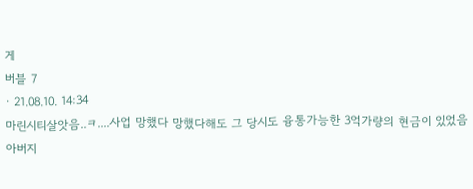게
버블 7
· 21.08.10. 14:34
마린시티살앗음..ㅋ....사업 망했다 망했다해도 그 당시도 융통가능한 3억가량의 현금이 있었음 아버지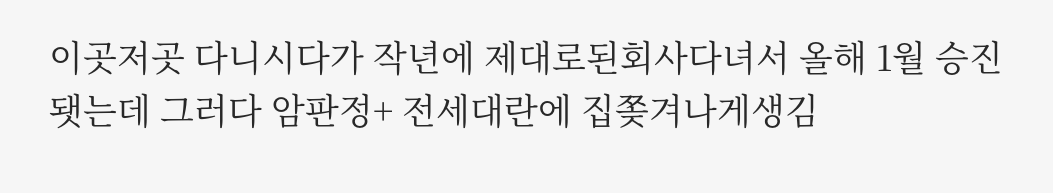이곳저곳 다니시다가 작년에 제대로된회사다녀서 올해 1월 승진됏는데 그러다 암판정+ 전세대란에 집쫒겨나게생김